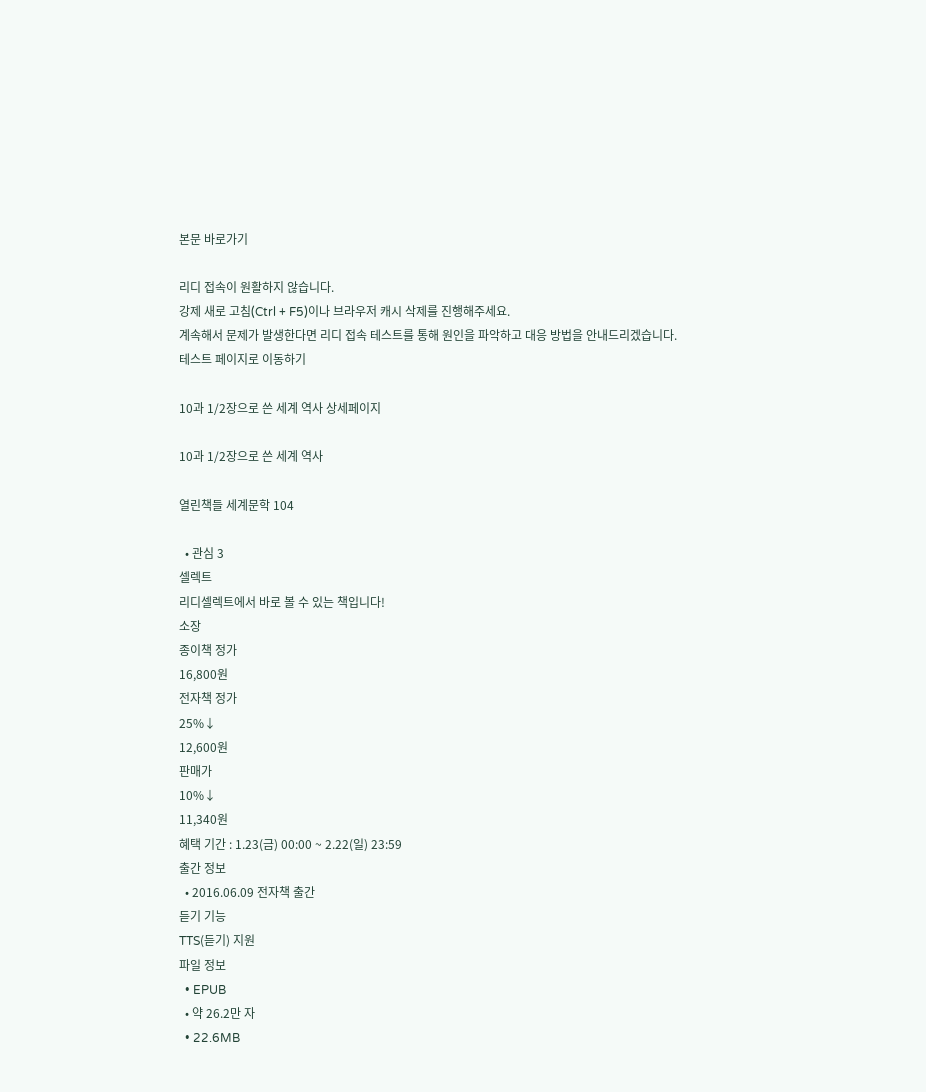본문 바로가기

리디 접속이 원활하지 않습니다.
강제 새로 고침(Ctrl + F5)이나 브라우저 캐시 삭제를 진행해주세요.
계속해서 문제가 발생한다면 리디 접속 테스트를 통해 원인을 파악하고 대응 방법을 안내드리겠습니다.
테스트 페이지로 이동하기

10과 1/2장으로 쓴 세계 역사 상세페이지

10과 1/2장으로 쓴 세계 역사

열린책들 세계문학 104

  • 관심 3
셀렉트
리디셀렉트에서 바로 볼 수 있는 책입니다!
소장
종이책 정가
16,800원
전자책 정가
25%↓
12,600원
판매가
10%↓
11,340원
혜택 기간 : 1.23(금) 00:00 ~ 2.22(일) 23:59
출간 정보
  • 2016.06.09 전자책 출간
듣기 기능
TTS(듣기) 지원
파일 정보
  • EPUB
  • 약 26.2만 자
  • 22.6MB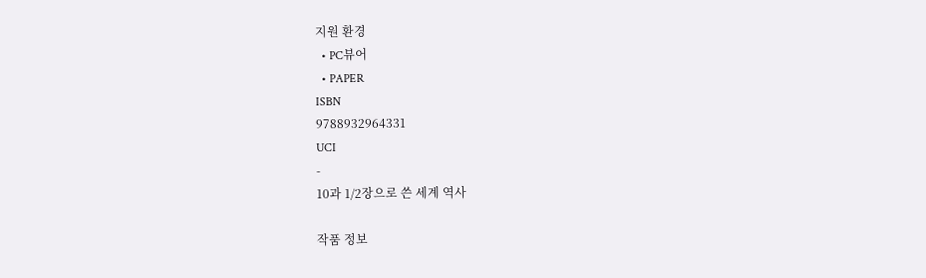지원 환경
  • PC뷰어
  • PAPER
ISBN
9788932964331
UCI
-
10과 1/2장으로 쓴 세계 역사

작품 정보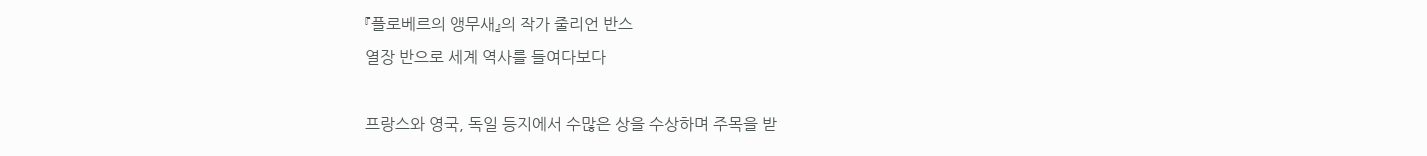『플로베르의 앵무새』의 작가 줄리언 반스
열장 반으로 세계 역사를 들여다보다

프랑스와 영국, 독일 등지에서 수많은 상을 수상하며 주목을 받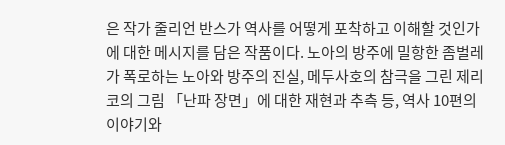은 작가 줄리언 반스가 역사를 어떻게 포착하고 이해할 것인가에 대한 메시지를 담은 작품이다. 노아의 방주에 밀항한 좀벌레가 폭로하는 노아와 방주의 진실, 메두사호의 참극을 그린 제리코의 그림 「난파 장면」에 대한 재현과 추측 등, 역사 10편의 이야기와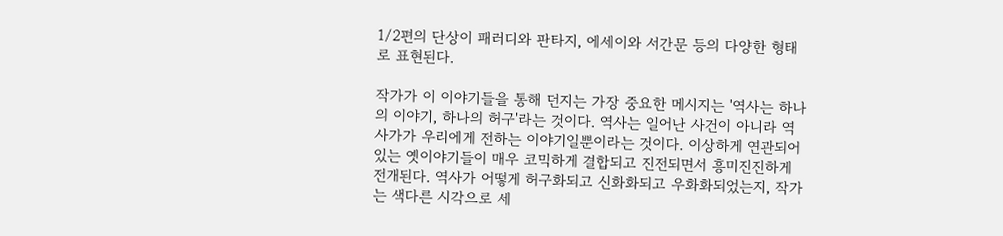1/2편의 단상이 패러디와 판타지, 에세이와 서간문 등의 다양한 형태로 표현된다.

작가가 이 이야기들을 통해 던지는 가장 중요한 메시지는 '역사는 하나의 이야기, 하나의 허구'라는 것이다. 역사는 일어난 사건이 아니라 역사가가 우리에게 전하는 이야기일뿐이라는 것이다. 이상하게 연관되어 있는 옛이야기들이 매우 코믹하게 결합되고 진전되면서 흥미진진하게 전개된다. 역사가 어떻게 허구화되고 신화화되고 우화화되었는지, 작가는 색다른 시각으로 세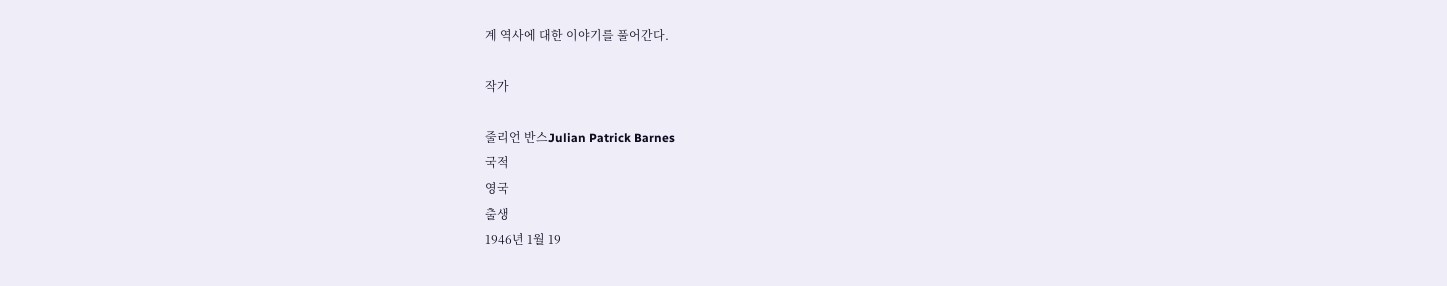계 역사에 대한 이야기를 풀어간다.

작가

줄리언 반스Julian Patrick Barnes
국적
영국
출생
1946년 1월 19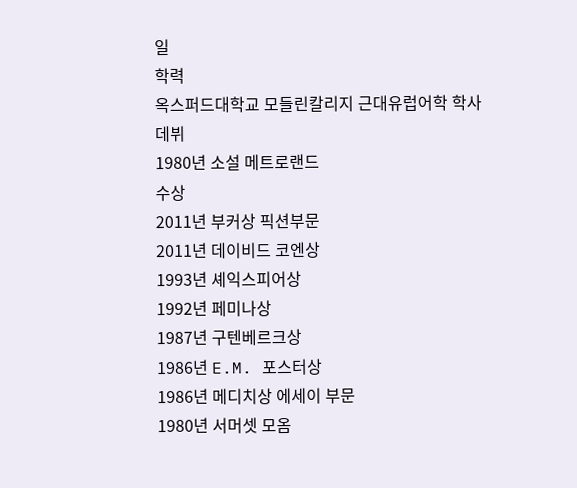일
학력
옥스퍼드대학교 모들린칼리지 근대유럽어학 학사
데뷔
1980년 소설 메트로랜드
수상
2011년 부커상 픽션부문
2011년 데이비드 코엔상
1993년 셰익스피어상
1992년 페미나상
1987년 구텐베르크상
1986년 E.M. 포스터상
1986년 메디치상 에세이 부문
1980년 서머셋 모옴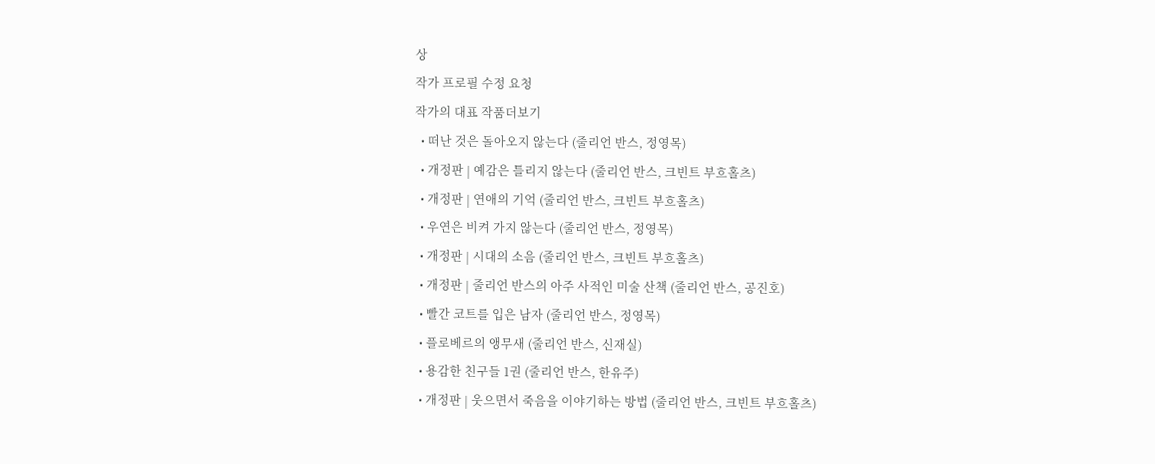상
작가 프로필 수정 요청
작가의 대표 작품더보기
  • 떠난 것은 돌아오지 않는다 (줄리언 반스, 정영목)
  • 개정판 | 예감은 틀리지 않는다 (줄리언 반스, 크빈트 부흐홀츠)
  • 개정판 | 연애의 기억 (줄리언 반스, 크빈트 부흐홀츠)
  • 우연은 비켜 가지 않는다 (줄리언 반스, 정영목)
  • 개정판 | 시대의 소음 (줄리언 반스, 크빈트 부흐홀츠)
  • 개정판 | 줄리언 반스의 아주 사적인 미술 산책 (줄리언 반스, 공진호)
  • 빨간 코트를 입은 남자 (줄리언 반스, 정영목)
  • 플로베르의 앵무새 (줄리언 반스, 신재실)
  • 용감한 친구들 1권 (줄리언 반스, 한유주)
  • 개정판 | 웃으면서 죽음을 이야기하는 방법 (줄리언 반스, 크빈트 부흐홀츠)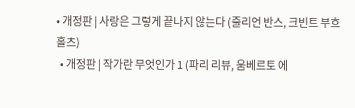• 개정판 | 사랑은 그렇게 끝나지 않는다 (줄리언 반스, 크빈트 부흐홀츠)
  • 개정판 | 작가란 무엇인가 1 (파리 리뷰, 움베르토 에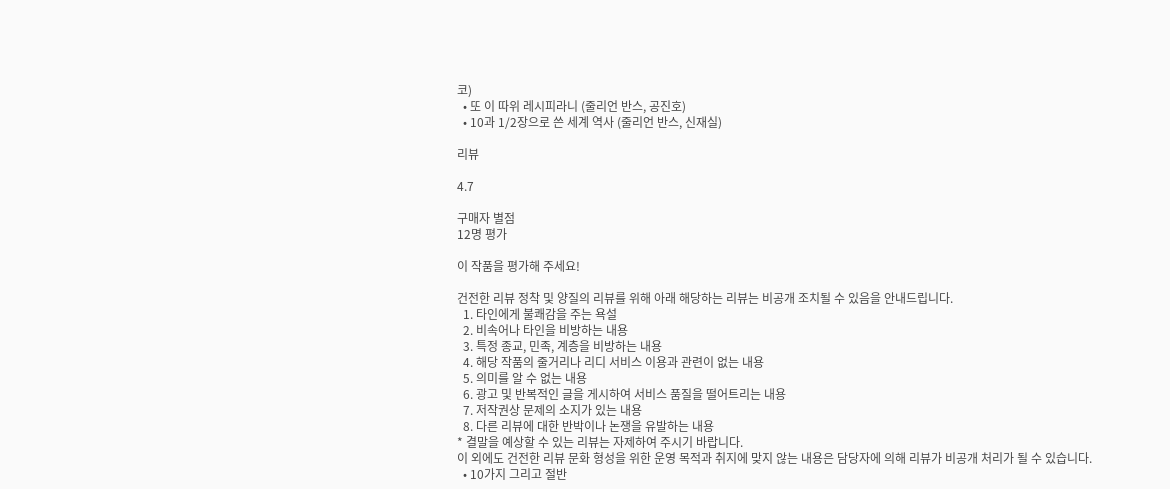코)
  • 또 이 따위 레시피라니 (줄리언 반스, 공진호)
  • 10과 1/2장으로 쓴 세계 역사 (줄리언 반스, 신재실)

리뷰

4.7

구매자 별점
12명 평가

이 작품을 평가해 주세요!

건전한 리뷰 정착 및 양질의 리뷰를 위해 아래 해당하는 리뷰는 비공개 조치될 수 있음을 안내드립니다.
  1. 타인에게 불쾌감을 주는 욕설
  2. 비속어나 타인을 비방하는 내용
  3. 특정 종교, 민족, 계층을 비방하는 내용
  4. 해당 작품의 줄거리나 리디 서비스 이용과 관련이 없는 내용
  5. 의미를 알 수 없는 내용
  6. 광고 및 반복적인 글을 게시하여 서비스 품질을 떨어트리는 내용
  7. 저작권상 문제의 소지가 있는 내용
  8. 다른 리뷰에 대한 반박이나 논쟁을 유발하는 내용
* 결말을 예상할 수 있는 리뷰는 자제하여 주시기 바랍니다.
이 외에도 건전한 리뷰 문화 형성을 위한 운영 목적과 취지에 맞지 않는 내용은 담당자에 의해 리뷰가 비공개 처리가 될 수 있습니다.
  • 10가지 그리고 절반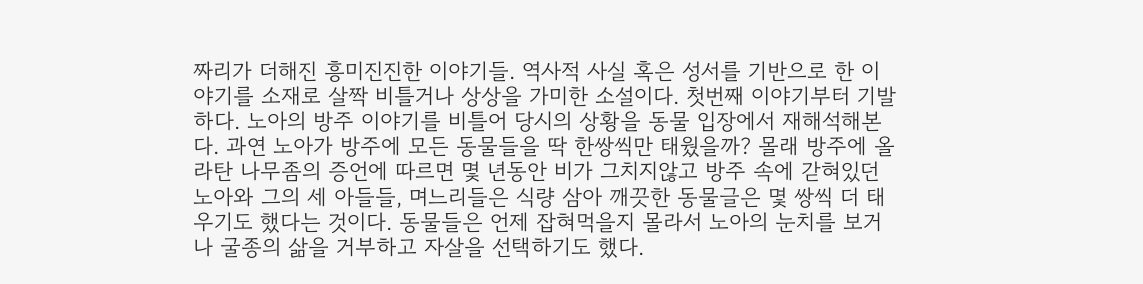짜리가 더해진 흥미진진한 이야기들. 역사적 사실 혹은 성서를 기반으로 한 이야기를 소재로 살짝 비틀거나 상상을 가미한 소설이다. 첫번째 이야기부터 기발하다. 노아의 방주 이야기를 비틀어 당시의 상황을 동물 입장에서 재해석해본다. 과연 노아가 방주에 모든 동물들을 딱 한쌍씩만 태웠을까? 몰래 방주에 올라탄 나무좀의 증언에 따르면 몇 년동안 비가 그치지않고 방주 속에 갇혀있던 노아와 그의 세 아들들, 며느리들은 식량 삼아 깨끗한 동물글은 몇 쌍씩 더 태우기도 했다는 것이다. 동물들은 언제 잡혀먹을지 몰라서 노아의 눈치를 보거나 굴종의 삶을 거부하고 자살을 선택하기도 했다.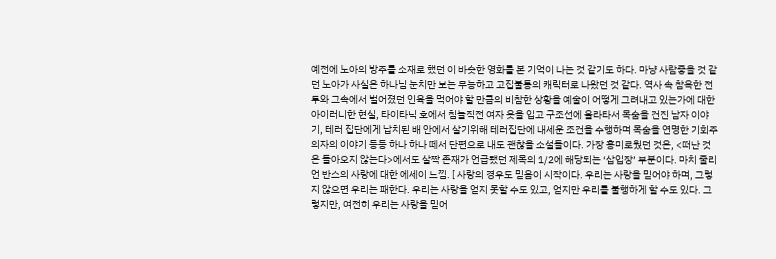예전에 노아의 방주를 소재로 했던 이 바슷한 영화를 본 기억이 나는 것 같기도 하다. 마냥 사람좋을 것 같던 노아가 사실은 하나님 눈치만 보는 무능하고 고집불통의 캐릭터로 나왔던 것 같다. 역사 속 참옥한 전투와 그속에서 벌어졌던 인육을 먹어야 할 만큼의 비참한 상황을 예술이 어떻게 그려내고 있는가에 대한 아이러니한 현실, 타이타닉 호에서 침놀직전 여자 옷을 입고 구조선에 올라타서 목숨을 건진 남자 이야기, 테러 집단에게 납치된 배 안에서 살기위해 테러집단에 내세운 조건을 수행하며 목숨을 연명한 기회주의자의 이야기 등등 하나 하나 떼서 단편으로 내도 괜찮을 소설들이다. 가장 흥미로웠던 것은, <떠난 것은 돌아오지 않는다>에서도 살짝 존재가 언급됐던 제목의 1/2에 해당되는 ‘삽입장’ 부분이다. 마치 줄리언 반스의 사랑에 대한 에세이 느낌. [ 사랑의 경우도 믿음이 시작이다. 우리는 사랑을 믿어야 하며, 그렇지 않으면 우리는 패한다. 우리는 사랑을 얻지 못할 수도 있고, 얻지만 우리를 불행하게 할 수도 있다. 그렇지만, 여전히 우리는 사랑을 믿어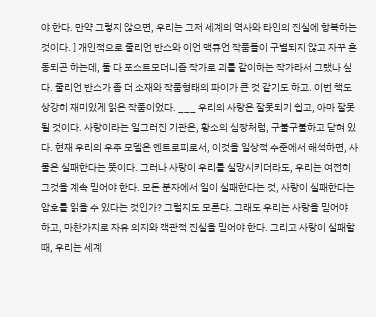야 한다. 만약 그렇지 않으면, 우리는 그저 세계의 역사와 타인의 진실에 항복하는 것이다. ] 개인적으로 줄리언 반스와 이언 맥큐언 작품들이 구별되지 않고 자꾸 혼동되곤 하는데, 둘 다 포스트모더니즘 작가로 괴를 같이하는 작가라서 그랬나 싶다. 줄리언 반스가 좀 더 소재와 작품형태의 파이가 큰 것 같기도 하고. 이번 책도 상강히 재미있게 읽은 작품이었다. ___ 우리의 사랑은 잘못되기 쉽고, 아마 잘못될 것이다. 사랑이라는 일그러진 기관은, 황소의 심장처럼, 구불구불하고 닫혀 있다. 현재 우리의 우주 모델은 엔트로피로서, 이것을 일상적 수준에서 해석하면, 사물은 실패한다는 뜻이다. 그러나 사랑이 우리를 실망시키더라도, 우리는 여전히 그것을 계속 믿어야 한다. 모든 분자에서 일이 실패한다는 것, 사랑이 실패한다는 암호를 읽을 수 있다는 것인가? 그럴지도 모른다. 그래도 우리는 사랑을 믿어야 하고, 마찬가지로 자유 의지와 객관적 진실을 믿어야 한다. 그리고 사랑이 실패할 때, 우리는 세계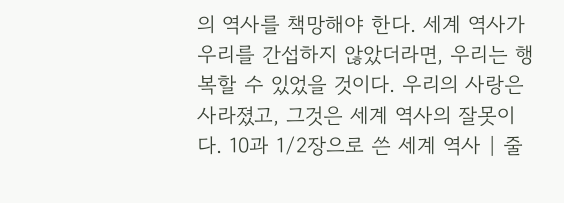의 역사를 책망해야 한다. 세계 역사가 우리를 간섭하지 않았더라면, 우리는 행복할 수 있었을 것이다. 우리의 사랑은 사라졌고, 그것은 세계 역사의 잘못이다. 10과 1/2장으로 쓴 세계 역사 | 줄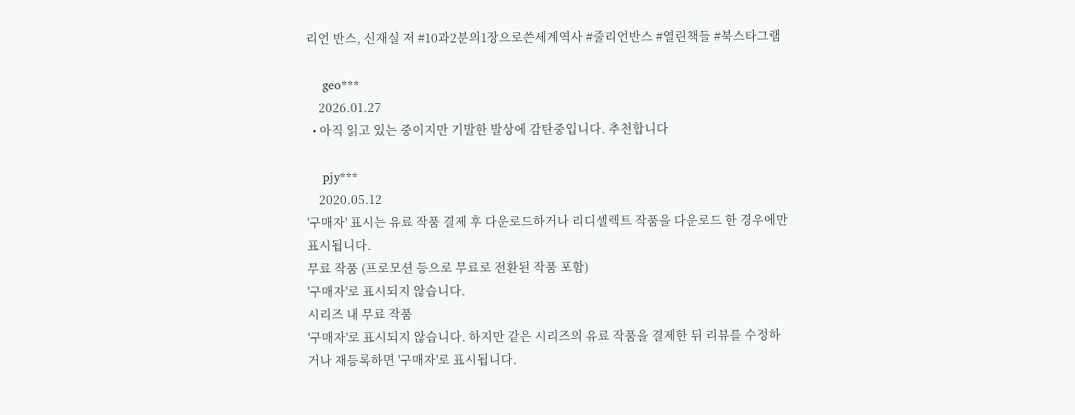리언 반스, 신재실 저 #10과2분의1장으로쓴세계역사 #줄리언반스 #열린책들 #북스타그램

    geo***
    2026.01.27
  • 아직 읽고 있는 중이지만 기발한 발상에 감탄중입니다. 추천합니다

    pjy***
    2020.05.12
'구매자' 표시는 유료 작품 결제 후 다운로드하거나 리디셀렉트 작품을 다운로드 한 경우에만 표시됩니다.
무료 작품 (프로모션 등으로 무료로 전환된 작품 포함)
'구매자'로 표시되지 않습니다.
시리즈 내 무료 작품
'구매자'로 표시되지 않습니다. 하지만 같은 시리즈의 유료 작품을 결제한 뒤 리뷰를 수정하거나 재등록하면 '구매자'로 표시됩니다.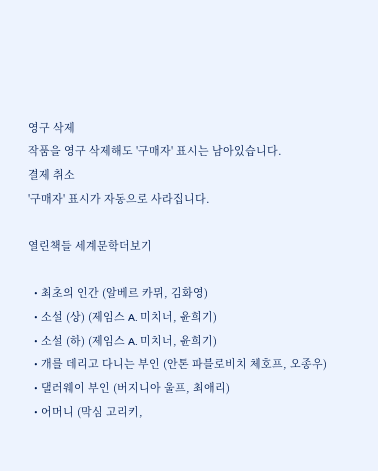영구 삭제
작품을 영구 삭제해도 '구매자' 표시는 남아있습니다.
결제 취소
'구매자' 표시가 자동으로 사라집니다.

열린책들 세계문학더보기

  • 최초의 인간 (알베르 카뮈, 김화영)
  • 소설 (상) (제임스 A. 미치너, 윤희기)
  • 소설 (하) (제임스 A. 미치너, 윤희기)
  • 개를 데리고 다니는 부인 (안톤 파블로비치 체호프, 오종우)
  • 댈러웨이 부인 (버지니아 울프, 최애리)
  • 어머니 (막심 고리키,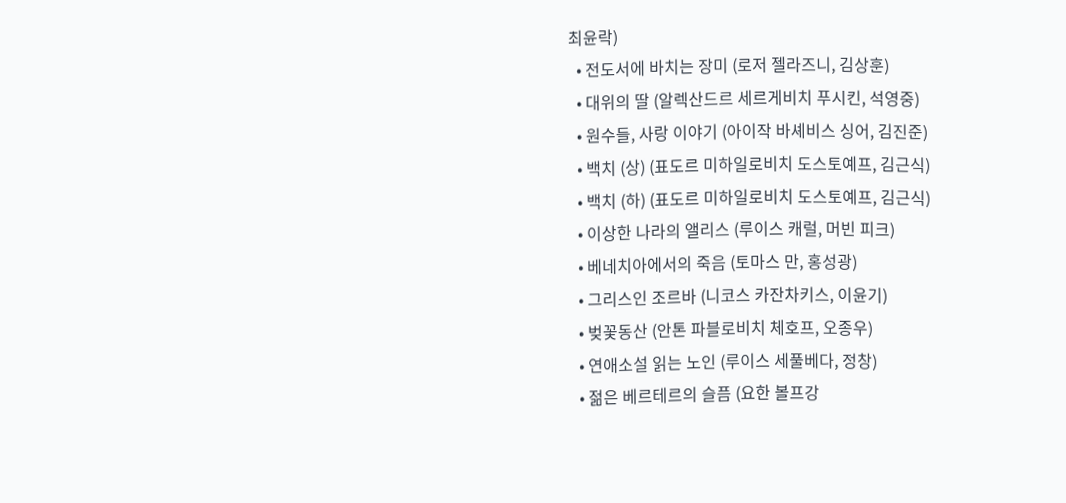최윤락)
  • 전도서에 바치는 장미 (로저 젤라즈니, 김상훈)
  • 대위의 딸 (알렉산드르 세르게비치 푸시킨, 석영중)
  • 원수들, 사랑 이야기 (아이작 바셰비스 싱어, 김진준)
  • 백치 (상) (표도르 미하일로비치 도스토예프, 김근식)
  • 백치 (하) (표도르 미하일로비치 도스토예프, 김근식)
  • 이상한 나라의 앨리스 (루이스 캐럴, 머빈 피크)
  • 베네치아에서의 죽음 (토마스 만, 홍성광)
  • 그리스인 조르바 (니코스 카잔차키스, 이윤기)
  • 벚꽃동산 (안톤 파블로비치 체호프, 오종우)
  • 연애소설 읽는 노인 (루이스 세풀베다, 정창)
  • 젊은 베르테르의 슬픔 (요한 볼프강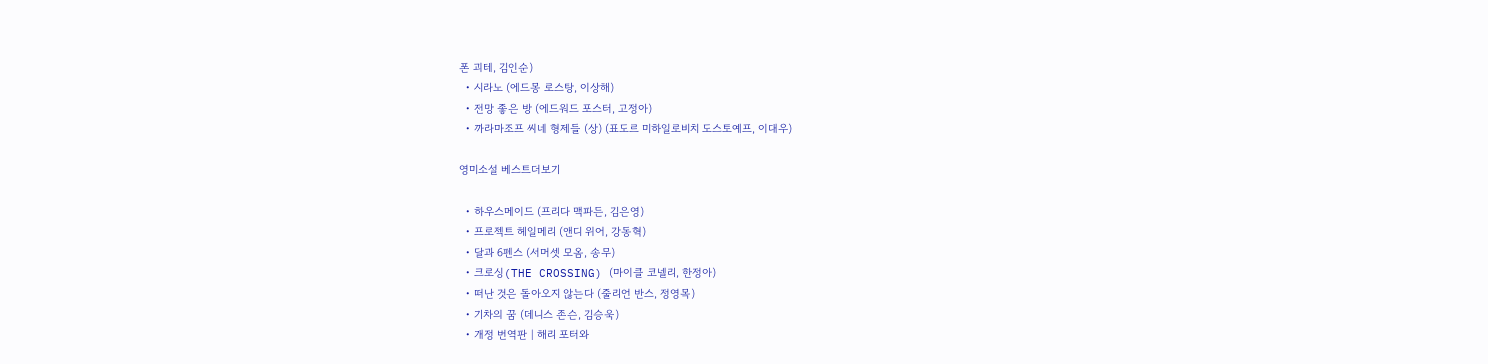폰 괴테, 김인순)
  • 시라노 (에드몽 로스탕, 이상해)
  • 전망 좋은 방 (에드워드 포스터, 고정아)
  • 까라마조프 씨네 형제들 (상) (표도르 미하일로비치 도스토예프, 이대우)

영미소설 베스트더보기

  • 하우스메이드 (프리다 맥파든, 김은영)
  • 프로젝트 헤일메리 (앤디 위어, 강동혁)
  • 달과 6펜스 (서머셋 모옴, 송무)
  • 크로싱(THE CROSSING) (마이클 코넬리, 한정아)
  • 떠난 것은 돌아오지 않는다 (줄리언 반스, 정영목)
  • 기차의 꿈 (데니스 존슨, 김승욱)
  • 개정 번역판 | 해리 포터와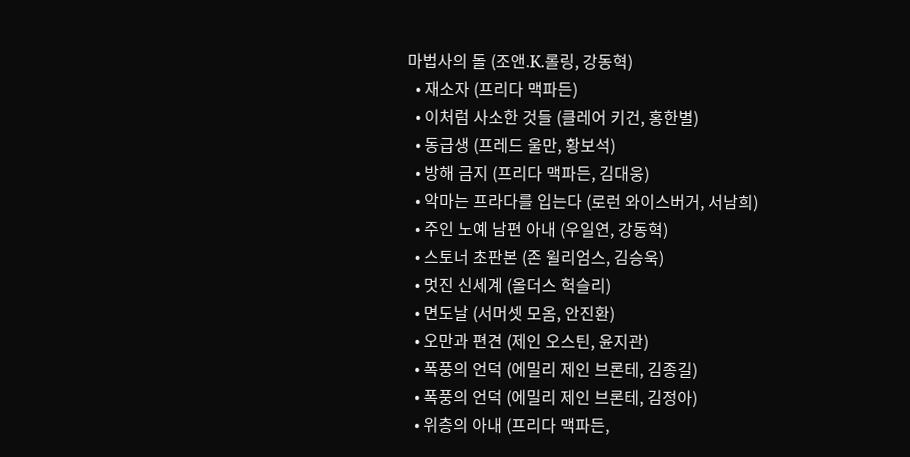마법사의 돌 (조앤.K.롤링, 강동혁)
  • 재소자 (프리다 맥파든)
  • 이처럼 사소한 것들 (클레어 키건, 홍한별)
  • 동급생 (프레드 울만, 황보석)
  • 방해 금지 (프리다 맥파든, 김대웅)
  • 악마는 프라다를 입는다 (로런 와이스버거, 서남희)
  • 주인 노예 남편 아내 (우일연, 강동혁)
  • 스토너 초판본 (존 윌리엄스, 김승욱)
  • 멋진 신세계 (올더스 헉슬리)
  • 면도날 (서머셋 모옴, 안진환)
  • 오만과 편견 (제인 오스틴, 윤지관)
  • 폭풍의 언덕 (에밀리 제인 브론테, 김종길)
  • 폭풍의 언덕 (에밀리 제인 브론테, 김정아)
  • 위층의 아내 (프리다 맥파든,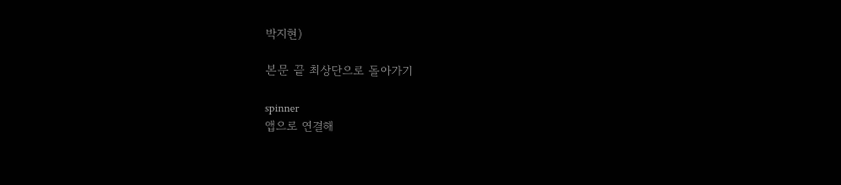박지현)

본문 끝 최상단으로 돌아가기

spinner
앱으로 연결해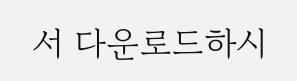서 다운로드하시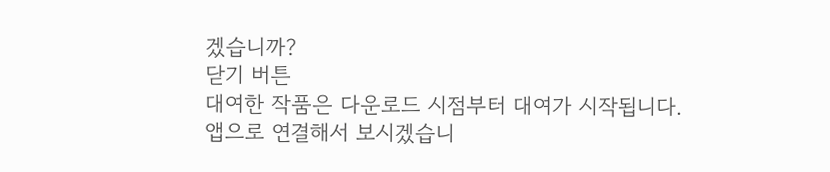겠습니까?
닫기 버튼
대여한 작품은 다운로드 시점부터 대여가 시작됩니다.
앱으로 연결해서 보시겠습니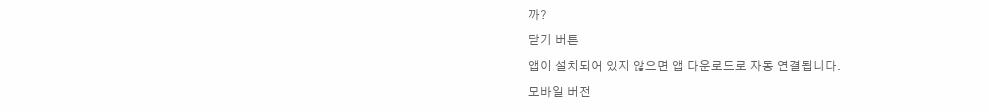까?
닫기 버튼
앱이 설치되어 있지 않으면 앱 다운로드로 자동 연결됩니다.
모바일 버전